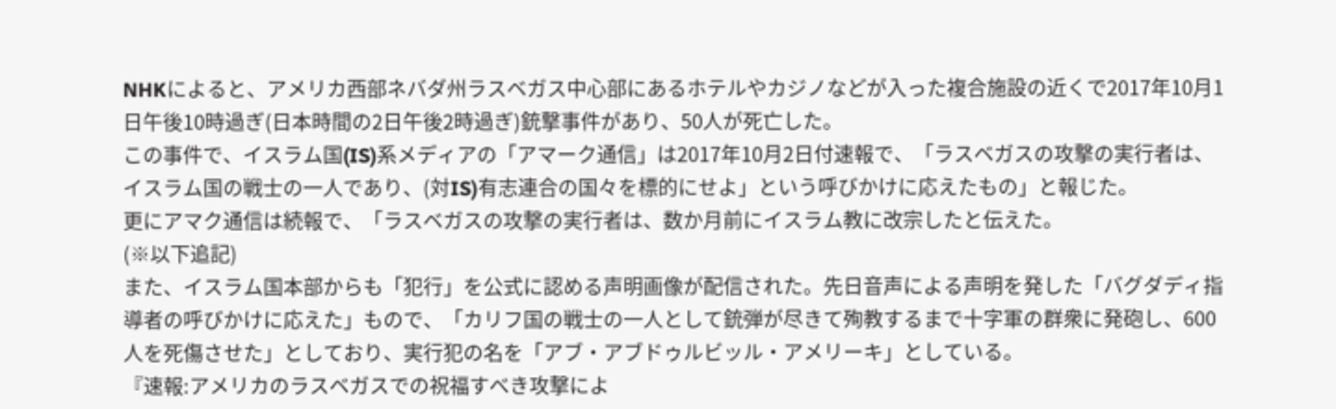NHKによると、アメリカ西部ネバダ州ラスベガス中心部にあるホテルやカジノなどが入った複合施設の近くで2017年10月1日午後10時過ぎ(日本時間の2日午後2時過ぎ)銃撃事件があり、50人が死亡した。
この事件で、イスラム国(IS)系メディアの「アマーク通信」は2017年10月2日付速報で、「ラスベガスの攻撃の実行者は、イスラム国の戦士の一人であり、(対IS)有志連合の国々を標的にせよ」という呼びかけに応えたもの」と報じた。
更にアマク通信は続報で、「ラスベガスの攻撃の実行者は、数か月前にイスラム教に改宗したと伝えた。
(※以下追記)
また、イスラム国本部からも「犯行」を公式に認める声明画像が配信された。先日音声による声明を発した「バグダディ指導者の呼びかけに応えた」もので、「カリフ国の戦士の一人として銃弾が尽きて殉教するまで十字軍の群衆に発砲し、600人を死傷させた」としており、実行犯の名を「アブ・アブドゥルビッル・アメリーキ」としている。
『速報:アメリカのラスベガスでの祝福すべき攻撃によ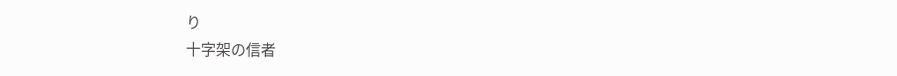り
十字架の信者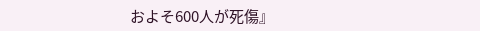およそ600人が死傷』